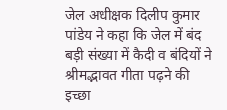जेल अधीक्षक दिलीप कुमार पांडेय ने कहा कि जेल में बंद बड़ी संख्या में कैदी व बंदियों ने श्रीमद्भावत गीता पढ़ने की इच्छा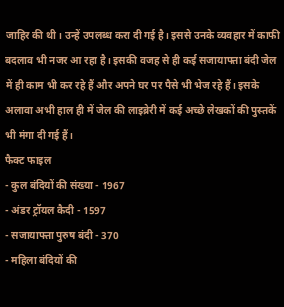जाहिर की थी। उन्हें उपलब्ध करा दी गई है। इससे उनके व्यवहार में काफी बदलाव भी नजर आ रहा है। इसकी वजह से ही कई सजायाफ्ता बंदी जेल में ही काम भी कर रहे हैं और अपने घर पर पैसे भी भेज रहे हैं। इसके अलावा अभी हाल ही में जेल की लाइब्रेरी में कई अच्छे लेखकों की पुस्तकें भी मंगा दी गई हैं।
फैक्ट फाइल
- कुल बंदियों की संख्या - 1967
- अंडर ट्रॉयल कैदी - 1597
- सजायाफ्ता पुरुष बंदी - 370
- महिला बंदियों की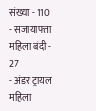संख्या - 110
- सजायाफ्ता महिला बंदी - 27
- अंडर ट्रायल महिला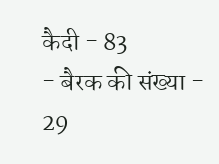कैदी - 83
- बैरक की संख्या - 29